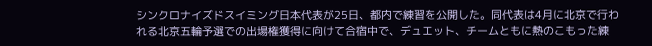シンクロナイズドスイミング日本代表が25日、都内で練習を公開した。同代表は4月に北京で行われる北京五輪予選での出場権獲得に向けて合宿中で、デュエット、チームともに熱のこもった練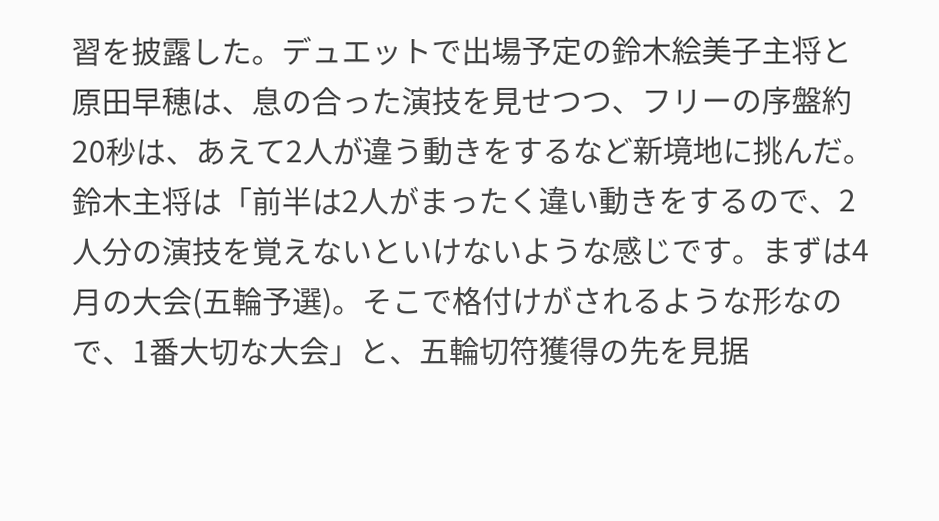習を披露した。デュエットで出場予定の鈴木絵美子主将と原田早穂は、息の合った演技を見せつつ、フリーの序盤約20秒は、あえて2人が違う動きをするなど新境地に挑んだ。
鈴木主将は「前半は2人がまったく違い動きをするので、2人分の演技を覚えないといけないような感じです。まずは4月の大会(五輪予選)。そこで格付けがされるような形なので、1番大切な大会」と、五輪切符獲得の先を見据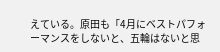えている。原田も「4月にベストパフォーマンスをしないと、五輪はないと思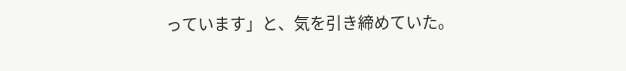っています」と、気を引き締めていた。